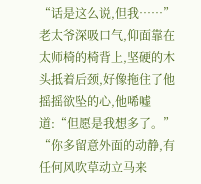“话是这么说,但我……”
老太爷深吸口气,仰面靠在太师椅的椅背上,坚硬的木头抵着后颈,好像拖住了他摇摇欲坠的心,他唏嘘道:“但愿是我想多了。”
“你多留意外面的动静,有任何风吹草动立马来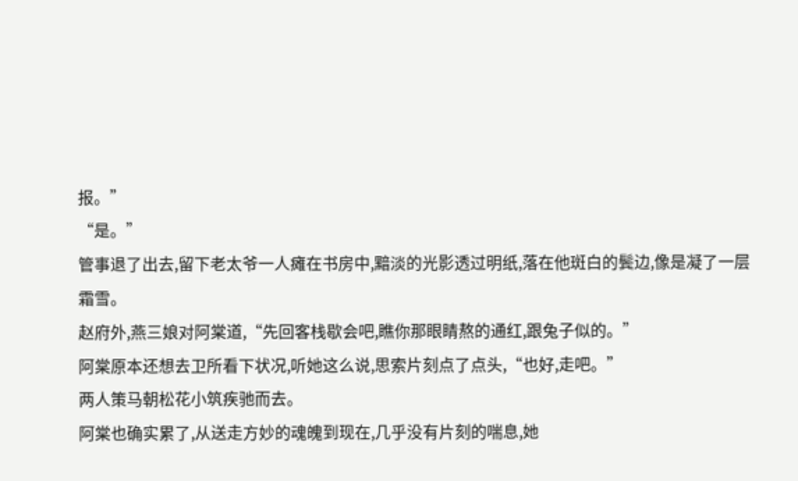报。”
“是。”
管事退了出去,留下老太爷一人瘫在书房中,黯淡的光影透过明纸,落在他斑白的鬓边,像是凝了一层霜雪。
赵府外,燕三娘对阿棠道,“先回客栈歇会吧,瞧你那眼睛熬的通红,跟兔子似的。”
阿棠原本还想去卫所看下状况,听她这么说,思索片刻点了点头,“也好,走吧。”
两人策马朝松花小筑疾驰而去。
阿棠也确实累了,从送走方妙的魂魄到现在,几乎没有片刻的喘息,她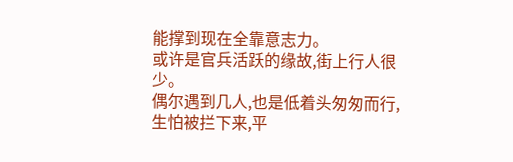能撑到现在全靠意志力。
或许是官兵活跃的缘故,街上行人很少。
偶尔遇到几人,也是低着头匆匆而行,生怕被拦下来,平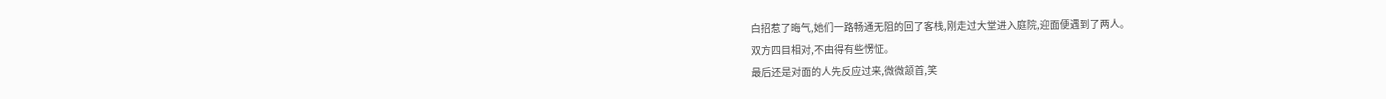白招惹了晦气,她们一路畅通无阻的回了客栈,刚走过大堂进入庭院,迎面便遇到了两人。
双方四目相对,不由得有些愣怔。
最后还是对面的人先反应过来,微微颔首,笑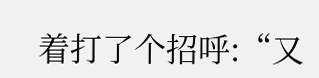着打了个招呼:“又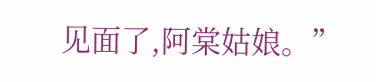见面了,阿棠姑娘。”